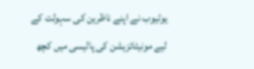یوٹیوب نے اپنے ناظرین کی سہولت کے لیے مونیٹائزیشن کی پالیسی میں کچھ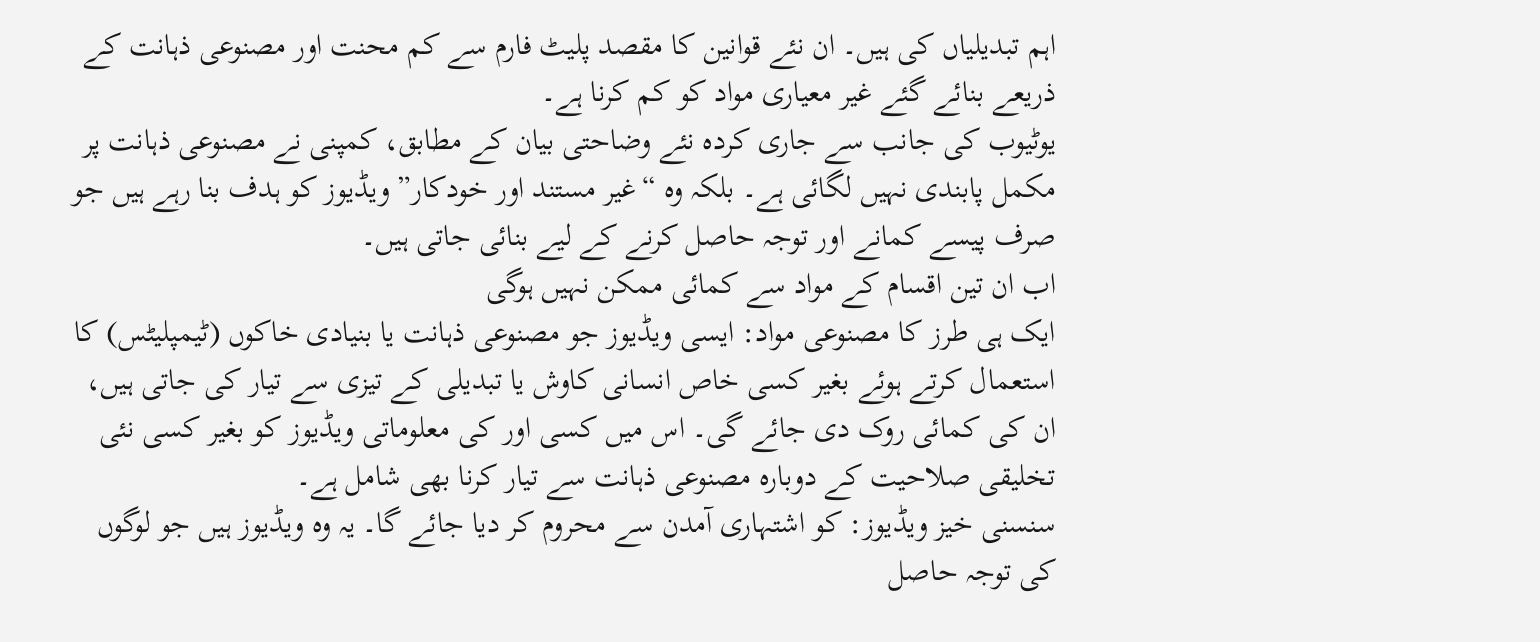اہم تبدیلیاں کی ہیں۔ ان نئے قوانین کا مقصد پلیٹ فارم سے کم محنت اور مصنوعی ذہانت کے ذریعے بنائے گئے غیر معیاری مواد کو کم کرنا ہے۔
یوٹیوب کی جانب سے جاری کردہ نئے وضاحتی بیان کے مطابق، کمپنی نے مصنوعی ذہانت پر مکمل پابندی نہیں لگائی ہے۔ بلکہ وہ “غیر مستند اور خودکار” ویڈیوز کو ہدف بنا رہے ہیں جو صرف پیسے کمانے اور توجہ حاصل کرنے کے لیے بنائی جاتی ہیں۔
اب ان تین اقسام کے مواد سے کمائی ممکن نہیں ہوگی
ایک ہی طرز کا مصنوعی مواد: ایسی ویڈیوز جو مصنوعی ذہانت یا بنیادی خاکوں (ٹیمپلیٹس) کا استعمال کرتے ہوئے بغیر کسی خاص انسانی کاوش یا تبدیلی کے تیزی سے تیار کی جاتی ہیں، ان کی کمائی روک دی جائے گی۔ اس میں کسی اور کی معلوماتی ویڈیوز کو بغیر کسی نئی تخلیقی صلاحیت کے دوبارہ مصنوعی ذہانت سے تیار کرنا بھی شامل ہے۔
سنسنی خیز ویڈیوز: کو اشتہاری آمدن سے محروم کر دیا جائے گا۔ یہ وہ ویڈیوز ہیں جو لوگوں کی توجہ حاصل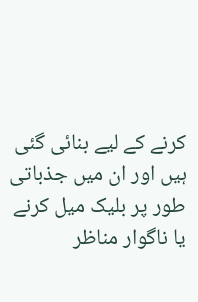کرنے کے لیے بنائی گئی ہیں اور ان میں جذباتی طور پر بلیک میل کرنے یا ناگوار مناظر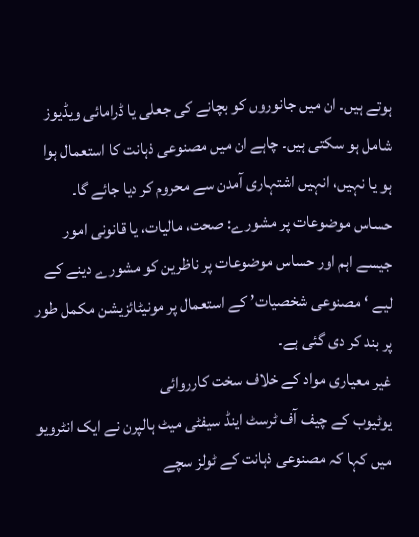ہوتے ہیں۔ ان میں جانوروں کو بچانے کی جعلی یا ڈرامائی ویڈیوز شامل ہو سکتی ہیں۔ چاہے ان میں مصنوعی ذہانت کا استعمال ہوا ہو یا نہیں، انہیں اشتہاری آمدن سے محروم کر دیا جائے گا۔
حساس موضوعات پر مشورے: صحت، مالیات، یا قانونی امور جیسے اہم اور حساس موضوعات پر ناظرین کو مشورے دینے کے لیے ‘مصنوعی شخصیات’ کے استعمال پر مونیٹائزیشن مکمل طور پر بند کر دی گئی ہے۔
غیر معیاری مواد کے خلاف سخت کارروائی
یوٹیوب کے چیف آف ٹرسٹ اینڈ سیفٹی میٹ ہالپرن نے ایک انٹرویو میں کہا کہ مصنوعی ذہانت کے ٹولز سچے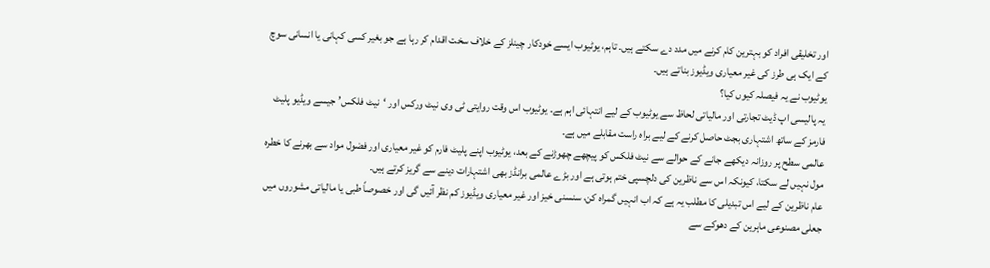اور تخلیقی افراد کو بہترین کام کرنے میں مدد دے سکتے ہیں۔ تاہم، یوٹیوب ایسے خودکار چینلز کے خلاف سخت اقدام کر رہا ہے جو بغیر کسی کہانی یا انسانی سوچ کے ایک ہی طرز کی غیر معیاری ویڈیوز بناتے ہیں۔
یوٹیوب نے یہ فیصلہ کیوں کیا؟
یہ پالیسی اپ ڈیٹ تجارتی اور مالیاتی لحاظ سے یوٹیوب کے لیے انتہائی اہم ہے۔ یوٹیوب اس وقت روایتی ٹی وی نیٹ ورکس اور ‘نیٹ فلکس’ جیسے ویڈیو پلیٹ فارمز کے ساتھ اشتہاری بجٹ حاصل کرنے کے لیے براہ راست مقابلے میں ہے۔
عالمی سطح پر روزانہ دیکھے جانے کے حوالے سے نیٹ فلکس کو پیچھے چھوڑنے کے بعد، یوٹیوب اپنے پلیٹ فارم کو غیر معیاری اور فضول مواد سے بھرنے کا خطرہ مول نہیں لے سکتا، کیونکہ اس سے ناظرین کی دلچسپی ختم ہوتی ہے اور بڑے عالمی برانڈز بھی اشتہارات دینے سے گریز کرتے ہیں۔
عام ناظرین کے لیے اس تبدیلی کا مطلب یہ ہے کہ اب انہیں گمراہ کن، سنسنی خیز اور غیر معیاری ویڈیوز کم نظر آئیں گی اور خصوصاً طبی یا مالیاتی مشوروں میں جعلی مصنوعی ماہرین کے دھوکے سے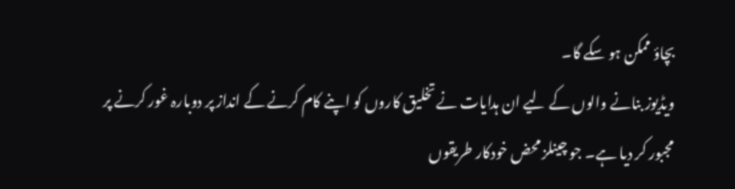بچاؤ ممکن ہو سکے گا۔
ویڈیوز بنانے والوں کے لیے ان ہدایات نے تخلیق کاروں کو اپنے کام کرنے کے انداز پر دوبارہ غور کرنے پر مجبور کر دیا ہے۔ جو چینلز محض خودکار طریقوں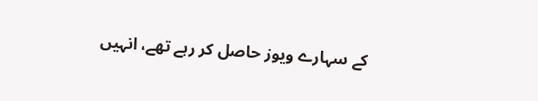کے سہارے ویوز حاصل کر رہے تھے، انہیں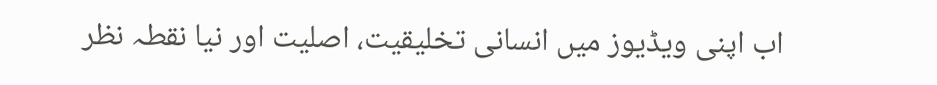اب اپنی ویڈیوز میں انسانی تخلیقیت، اصلیت اور نیا نقطہ نظر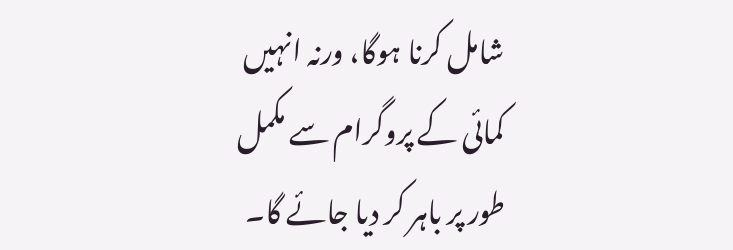شامل کرنا ہوگا، ورنہ انہیں کمائی کے پروگرام سے مکمل طور پر باہر کر دیا جائے گا۔